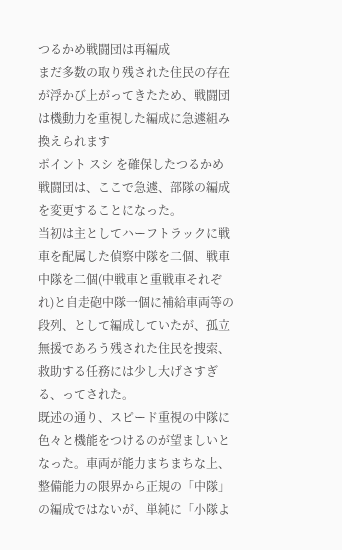つるかめ戦闘団は再編成
まだ多数の取り残された住民の存在が浮かび上がってきたため、戦闘団は機動力を重視した編成に急遽組み換えられます
ポイント スシ を確保したつるかめ戦闘団は、ここで急遽、部隊の編成を変更することになった。
当初は主としてハーフトラックに戦車を配属した偵察中隊を二個、戦車中隊を二個(中戦車と重戦車それぞれ)と自走砲中隊一個に補給車両等の段列、として編成していたが、孤立無援であろう残された住民を捜索、救助する任務には少し大げさすぎる、ってされた。
既述の通り、スピード重視の中隊に色々と機能をつけるのが望ましいとなった。車両が能力まちまちな上、整備能力の限界から正規の「中隊」の編成ではないが、単純に「小隊よ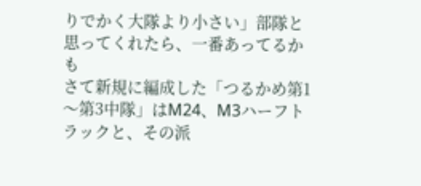りでかく大隊より小さい」部隊と思ってくれたら、一番あってるかも
さて新規に編成した「つるかめ第1〜第3中隊」はM24、M3ハーフトラックと、その派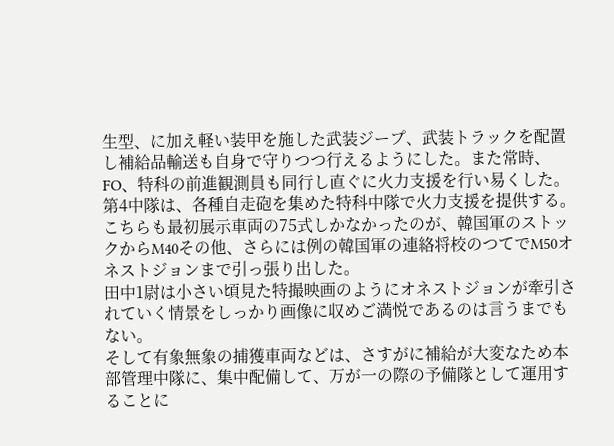生型、に加え軽い装甲を施した武装ジープ、武装トラックを配置し補給品輸送も自身で守りつつ行えるようにした。また常時、FO、特科の前進観測員も同行し直ぐに火力支援を行い易くした。第4中隊は、各種自走砲を集めた特科中隊で火力支援を提供する。
こちらも最初展示車両の75式しかなかったのが、韓国軍のストックからM40その他、さらには例の韓国軍の連絡将校のつてでM50オネストジョンまで引っ張り出した。
田中1尉は小さい頃見た特撮映画のようにオネストジョンが牽引されていく情景をしっかり画像に収めご満悦であるのは言うまでもない。
そして有象無象の捕獲車両などは、さすがに補給が大変なため本部管理中隊に、集中配備して、万が一の際の予備隊として運用することに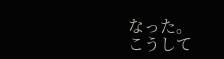なった。
こうして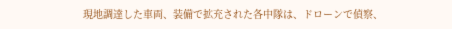現地調達した車両、装備で拡充された各中隊は、ドローンで偵察、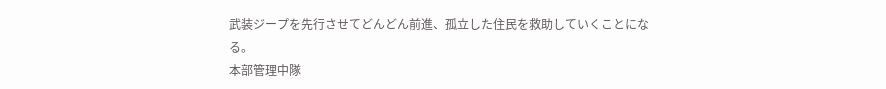武装ジープを先行させてどんどん前進、孤立した住民を救助していくことになる。
本部管理中隊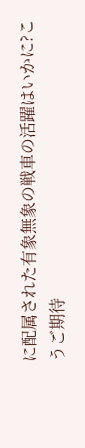に配属された有象無象の戦車の活躍はいかに?こうご期待